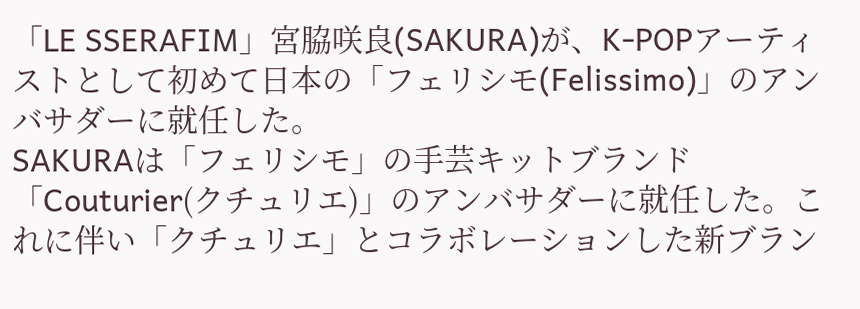「LE SSERAFIM」宮脇咲良(SAKURA)が、K-POPアーティストとして初めて日本の「フェリシモ(Felissimo)」のアンバサダーに就任した。
SAKURAは「フェリシモ」の手芸キットブランド「Couturier(クチュリエ)」のアンバサダーに就任した。これに伴い「クチュリエ」とコラボレーションした新ブラン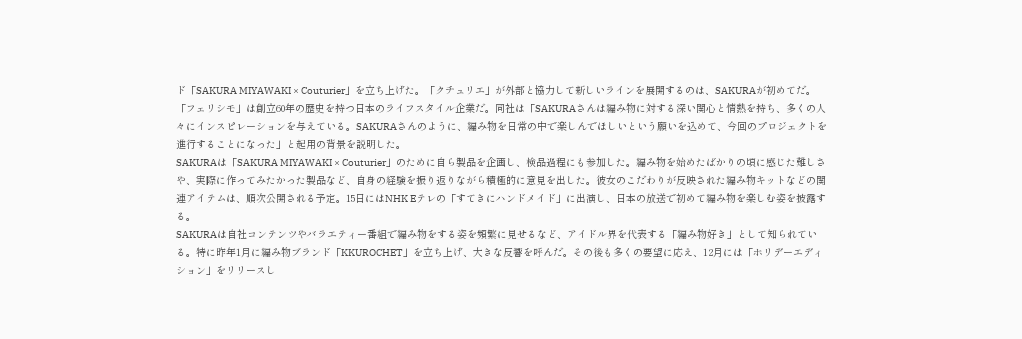ド「SAKURA MIYAWAKI × Couturier」を立ち上げた。「クチュリエ」が外部と協力して新しいラインを展開するのは、SAKURAが初めてだ。
「フェリシモ」は創立60年の歴史を持つ日本のライフスタイル企業だ。同社は「SAKURAさんは編み物に対する深い関心と情熱を持ち、多くの人々にインスピレーションを与えている。SAKURAさんのように、編み物を日常の中で楽しんでほしいという願いを込めて、今回のプロジェクトを進行することになった」と起用の背景を説明した。
SAKURAは「SAKURA MIYAWAKI × Couturier」のために自ら製品を企画し、検品過程にも参加した。編み物を始めたばかりの頃に感じた難しさや、実際に作ってみたかった製品など、自身の経験を振り返りながら積極的に意見を出した。彼女のこだわりが反映された編み物キットなどの関連アイテムは、順次公開される予定。15日にはNHK Eテレの「すてきにハンドメイド」に出演し、日本の放送で初めて編み物を楽しむ姿を披露する。
SAKURAは自社コンテンツやバラエティー番組で編み物をする姿を頻繁に見せるなど、アイドル界を代表する「編み物好き」として知られている。特に昨年1月に編み物ブランド「KKUROCHET」を立ち上げ、大きな反響を呼んだ。その後も多くの要望に応え、12月には「ホリデーエディション」をリリースし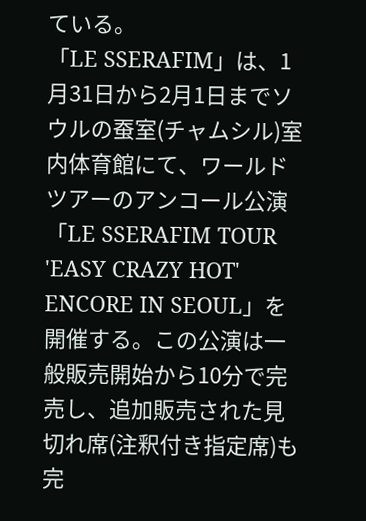ている。
「LE SSERAFIM」は、1月31日から2月1日までソウルの蚕室(チャムシル)室内体育館にて、ワールドツアーのアンコール公演「LE SSERAFIM TOUR 'EASY CRAZY HOT' ENCORE IN SEOUL」を開催する。この公演は一般販売開始から10分で完売し、追加販売された見切れ席(注釈付き指定席)も完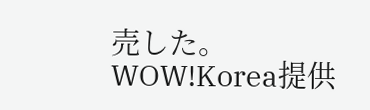売した。
WOW!Korea提供